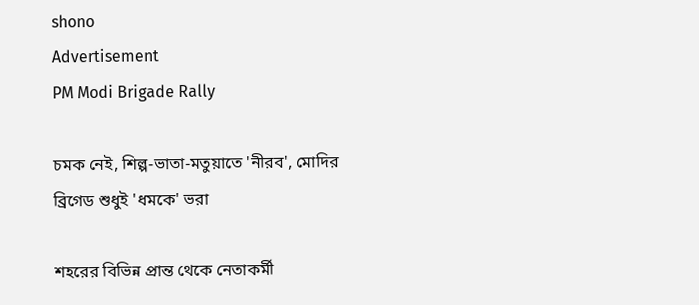shono
Advertisement
PM Modi Brigade Rally

চমক নেই, শিল্প-ভাতা-মতুয়াতে 'নীরব', মোদির ব্রিগেড শুধুই 'ধমকে' ভরা

শহরের বিভিন্ন প্রান্ত থেকে নেতাকর্মী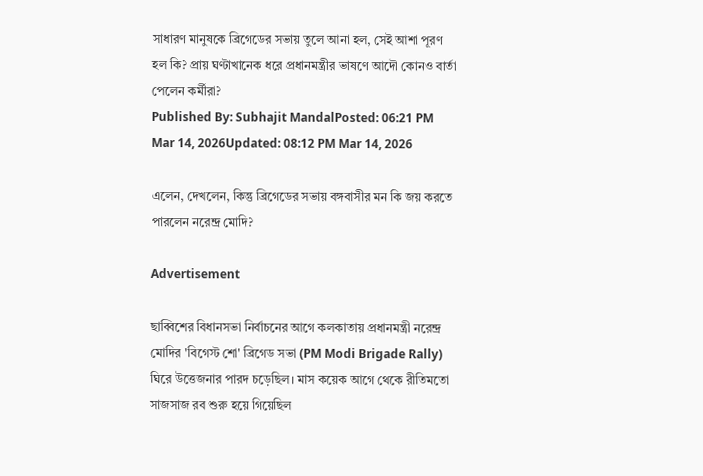সাধারণ মানুষকে ব্রিগেডের সভায় তুলে আনা হল, সেই আশা পূরণ হল কি? প্রায় ঘণ্টাখানেক ধরে প্রধানমন্ত্রীর ভাষণে আদৌ কোনও বার্তা পেলেন কর্মীরা?
Published By: Subhajit MandalPosted: 06:21 PM Mar 14, 2026Updated: 08:12 PM Mar 14, 2026

এলেন, দেখলেন, কিন্তু ব্রিগেডের সভায় বঙ্গবাসীর মন কি জয় করতে পারলেন নরেন্দ্র মোদি?

Advertisement

ছাব্বিশের বিধানসভা নির্বাচনের আগে কলকাতায় প্রধানমন্ত্রী নরেন্দ্র মোদির 'বিগেস্ট শো' ব্রিগেড সভা (PM Modi Brigade Rally) ঘিরে উত্তেজনার পারদ চড়েছিল। মাস কয়েক আগে থেকে রীতিমতো সাজসাজ রব শুরু হয়ে গিয়েছিল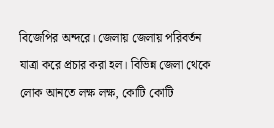বিজেপির অন্দরে। জেলায় জেলায় পরিবর্তন যাত্রা করে প্রচার করা হল। বিভিন্ন জেলা থেকে লোক আনতে লক্ষ লক্ষ, কোটি কোটি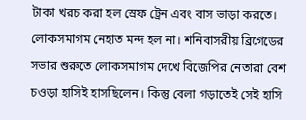টাকা খরচ করা হল স্রেফ ট্রেন এবং বাস ভাড়া করতে। লোকসমাগম নেহাত মন্দ হল না। শনিবাসরীয় ব্রিগেডের সভার শুরুতে লোকসমাগম দেখে বিজেপির নেতারা বেশ চওড়া হাসিই হাসছিলেন। কিন্তু বেলা গড়াতেই সেই হাসি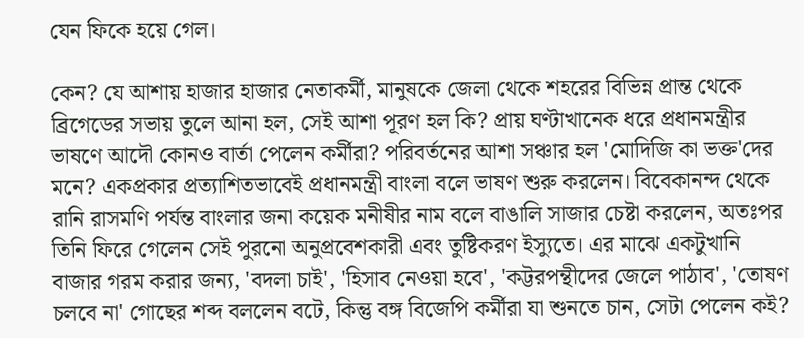যেন ফিকে হয়ে গেল।

কেন? যে আশায় হাজার হাজার নেতাকর্মী, মানুষকে জেলা থেকে শহরের বিভিন্ন প্রান্ত থেকে ব্রিগেডের সভায় তুলে আনা হল, সেই আশা পূরণ হল কি? প্রায় ঘণ্টাখানেক ধরে প্রধানমন্ত্রীর ভাষণে আদৌ কোনও বার্তা পেলেন কর্মীরা? পরিবর্তনের আশা সঞ্চার হল 'মোদিজি কা ভক্ত'দের মনে? একপ্রকার প্রত্যাশিতভাবেই প্রধানমন্ত্রী বাংলা বলে ভাষণ শুরু করলেন। বিবেকানন্দ থেকে রানি রাসমণি পর্যন্ত বাংলার জনা কয়েক মনীষীর নাম বলে বাঙালি সাজার চেষ্টা করলেন, অতঃপর তিনি ফিরে গেলেন সেই পুরনো অনুপ্রবেশকারী এবং তুষ্টিকরণ ইস্যুতে। এর মাঝে একটুখানি বাজার গরম করার জন্য, 'বদলা চাই', 'হিসাব নেওয়া হবে', 'কট্টরপন্থীদের জেলে পাঠাব', 'তোষণ চলবে না' গোছের শব্দ বললেন বটে, কিন্তু বঙ্গ বিজেপি কর্মীরা যা শুনতে চান, সেটা পেলেন কই?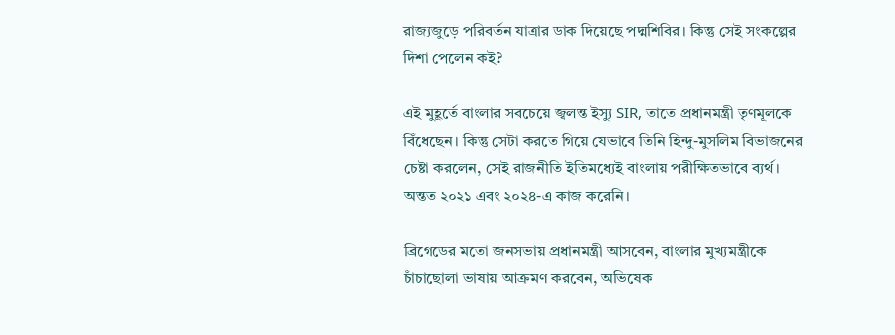রাজ্যজুড়ে পরিবর্তন যাত্রার ডাক দিয়েছে পদ্মশিবির। কিন্তু সেই সংকল্পের দিশা পেলেন কই?

এই মুহূর্তে বাংলার সবচেয়ে জ্বলন্ত ইস্যু SIR, তাতে প্রধানমন্ত্রী তৃণমূলকে বিঁধেছেন। কিন্তু সেটা করতে গিয়ে যেভাবে তিনি হিন্দু-মুসলিম বিভাজনের চেষ্টা করলেন, সেই রাজনীতি ইতিমধ্যেই বাংলায় পরীক্ষিতভাবে ব্যর্থ। অন্তত ২০২১ এবং ২০২৪-এ কাজ করেনি।

ব্রিগেডের মতো জনসভায় প্রধানমন্ত্রী আসবেন, বাংলার মুখ্যমন্ত্রীকে চাঁচাছোলা ভাষায় আক্রমণ করবেন, অভিষেক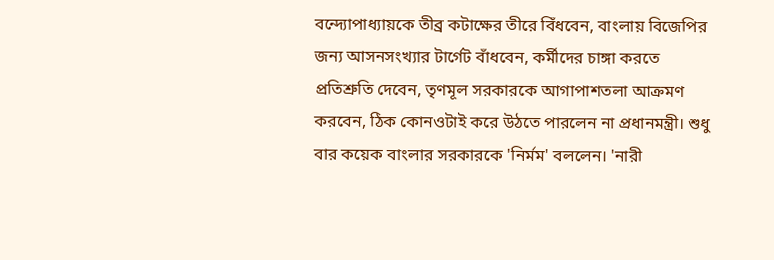বন্দ্যোপাধ্যায়কে তীব্র কটাক্ষের তীরে বিঁধবেন, বাংলায় বিজেপির জন্য আসনসংখ্যার টার্গেট বাঁধবেন, কর্মীদের চাঙ্গা করতে প্রতিশ্রুতি দেবেন, তৃণমূল সরকারকে আগাপাশতলা আক্রমণ করবেন, ঠিক কোনওটাই করে উঠতে পারলেন না প্রধানমন্ত্রী। শুধু বার কয়েক বাংলার সরকারকে 'নির্মম' বললেন। 'নারী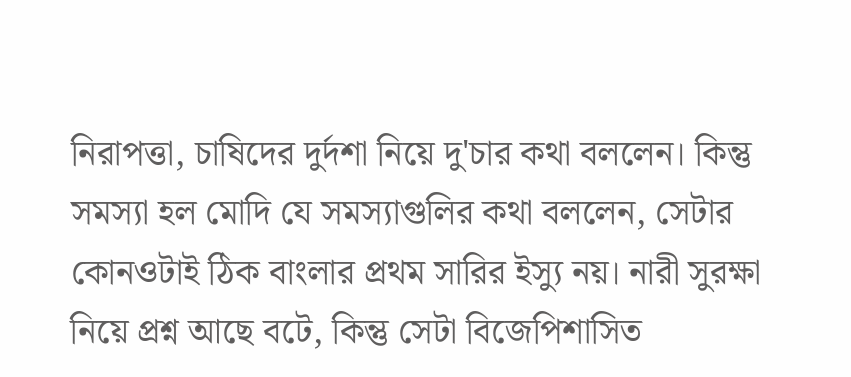নিরাপত্তা, চাষিদের দুর্দশা নিয়ে দু'চার কথা বললেন। কিন্তু সমস্যা হল মোদি যে সমস্যাগুলির কথা বললেন, সেটার কোনওটাই ঠিক বাংলার প্রথম সারির ইস্যু নয়। নারী সুরক্ষা নিয়ে প্রশ্ন আছে বটে, কিন্তু সেটা বিজেপিশাসিত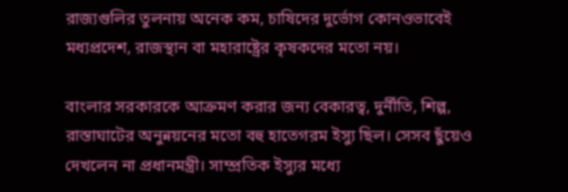রাজ্যগুলির তুলনায় অনেক কম, চাষিদের দুর্ভোগ কোনওভাবেই মধ্যপ্রদেশ, রাজস্থান বা মহারাষ্ট্রের কৃষকদের মতো নয়।

বাংলার সরকারকে আক্রমণ করার জন্য বেকারত্ব, দুর্নীতি, শিল্প, রাস্তাঘাটের অনুন্নয়নের মতো বহু হাতেগরম ইস্যু ছিল। সেসব ছুঁয়েও দেখলেন না প্রধানমন্ত্রী। সাম্প্রতিক ইস্যুর মধ্যে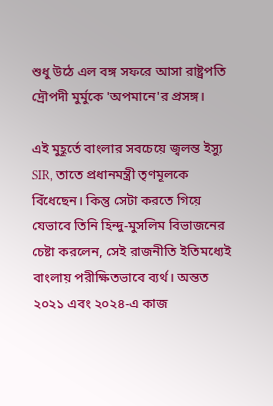শুধু উঠে এল বঙ্গ সফরে আসা রাষ্ট্রপতি দ্রৌপদী মুর্মুকে 'অপমানে'র প্রসঙ্গ।

এই মুহূর্তে বাংলার সবচেয়ে জ্বলন্ত ইস্যু SIR, তাতে প্রধানমন্ত্রী তৃণমূলকে বিঁধেছেন। কিন্তু সেটা করতে গিয়ে যেভাবে তিনি হিন্দু-মুসলিম বিভাজনের চেষ্টা করলেন, সেই রাজনীতি ইতিমধ্যেই বাংলায় পরীক্ষিতভাবে ব্যর্থ। অন্তত ২০২১ এবং ২০২৪-এ কাজ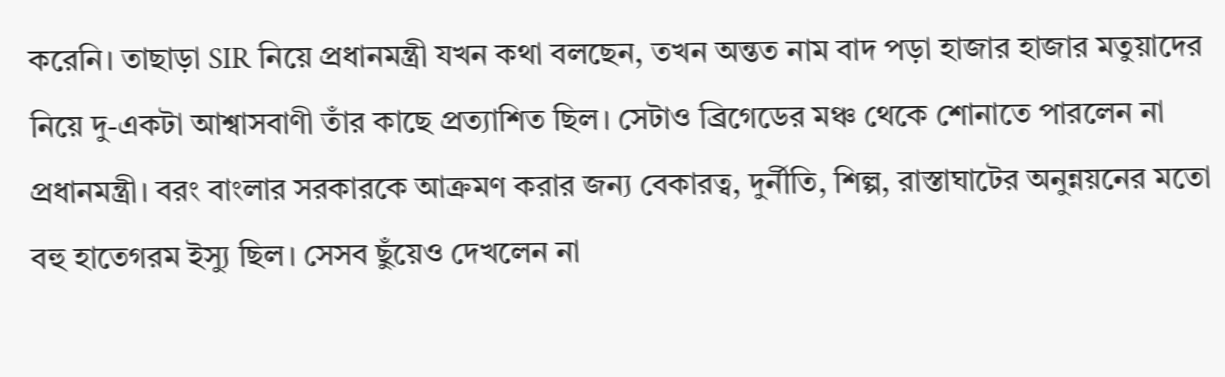করেনি। তাছাড়া SIR নিয়ে প্রধানমন্ত্রী যখন কথা বলছেন, তখন অন্তত নাম বাদ পড়া হাজার হাজার মতুয়াদের নিয়ে দু-একটা আশ্বাসবাণী তাঁর কাছে প্রত্যাশিত ছিল। সেটাও ব্রিগেডের মঞ্চ থেকে শোনাতে পারলেন না প্রধানমন্ত্রী। বরং বাংলার সরকারকে আক্রমণ করার জন্য বেকারত্ব, দুর্নীতি, শিল্প, রাস্তাঘাটের অনুন্নয়নের মতো বহু হাতেগরম ইস্যু ছিল। সেসব ছুঁয়েও দেখলেন না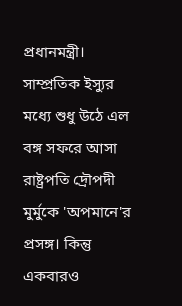প্রধানমন্ত্রী। সাম্প্রতিক ইস্যুর মধ্যে শুধু উঠে এল বঙ্গ সফরে আসা রাষ্ট্রপতি দ্রৌপদী মুর্মুকে 'অপমানে'র প্রসঙ্গ। কিন্তু একবারও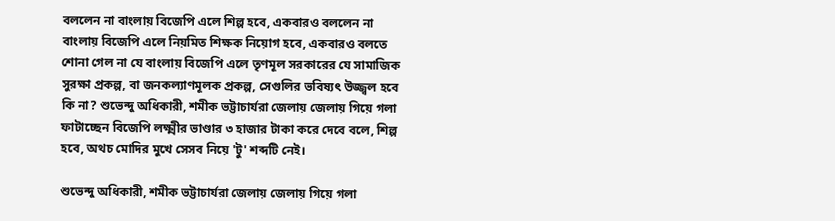বললেন না বাংলায় বিজেপি এলে শিল্প হবে, একবারও বললেন না বাংলায় বিজেপি এলে নিয়মিত শিক্ষক নিয়োগ হবে, একবারও বলতে শোনা গেল না যে বাংলায় বিজেপি এলে তৃণমূল সরকারের যে সামাজিক সুরক্ষা প্রকল্প, বা জনকল্যাণমূলক প্রকল্প, সেগুলির ভবিষ্যৎ উজ্জ্বল হবে কি না? শুভেন্দু অধিকারী, শমীক ভট্টাচার্যরা জেলায় জেলায় গিয়ে গলা ফাটাচ্ছেন বিজেপি লক্ষ্মীর ভাণ্ডার ৩ হাজার টাকা করে দেবে বলে, শিল্প হবে, অথচ মোদির মুখে সেসব নিয়ে 'টু' শব্দটি নেই।

শুভেন্দু অধিকারী, শমীক ভট্টাচার্যরা জেলায় জেলায় গিয়ে গলা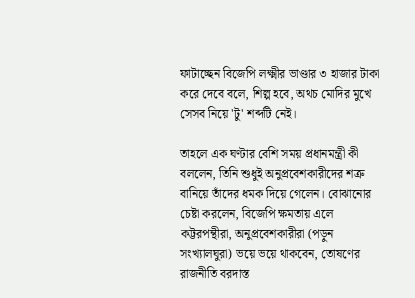ফাটাচ্ছেন বিজেপি লক্ষ্মীর ভাণ্ডার ৩ হাজার টাকা করে দেবে বলে, শিল্প হবে, অথচ মোদির মুখে সেসব নিয়ে 'টু' শব্দটি নেই।

তাহলে এক ঘণ্টার বেশি সময় প্রধানমন্ত্রী কী বললেন, তিনি শুধুই অনুপ্রবেশকারীদের শত্রু বানিয়ে তাঁদের ধমক দিয়ে গেলেন। বোঝানোর চেষ্টা করলেন, বিজেপি ক্ষমতায় এলে কট্টরপন্থীরা, অনুপ্রবেশকারীরা (পড়ুন সংখ্যালঘুরা) ভয়ে ভয়ে থাকবেন, তোষণের রাজনীতি বরদাস্ত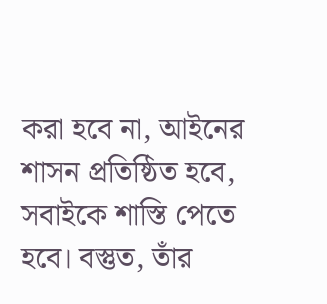করা হবে না, আইনের শাসন প্রতিষ্ঠিত হবে, সবাইকে শাস্তি পেতে হবে। বস্তুত, তাঁর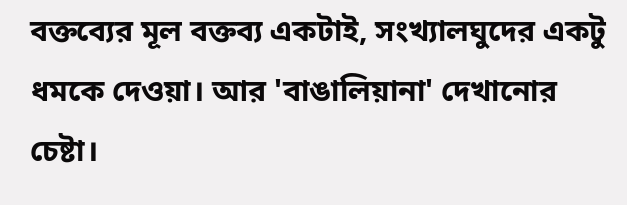বক্তব্যের মূল বক্তব্য একটাই, সংখ্যালঘুদের একটু ধমকে দেওয়া। আর 'বাঙালিয়ানা' দেখানোর চেষ্টা।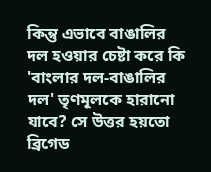কিন্তু এভাবে বাঙালির দল হওয়ার চেষ্টা করে কি 'বাংলার দল-বাঙালির দল' তৃণমূলকে হারানো যাবে? সে উত্তর হয়তো ব্রিগেড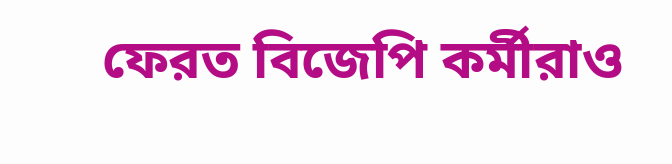ফেরত বিজেপি কর্মীরাও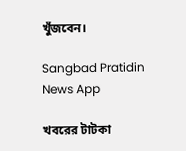খুঁজবেন।

Sangbad Pratidin News App

খবরের টাটকা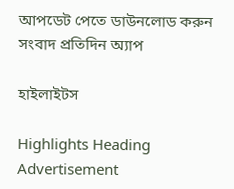আপডেট পেতে ডাউনলোড করুন সংবাদ প্রতিদিন অ্যাপ

হাইলাইটস

Highlights Heading
Advertisement